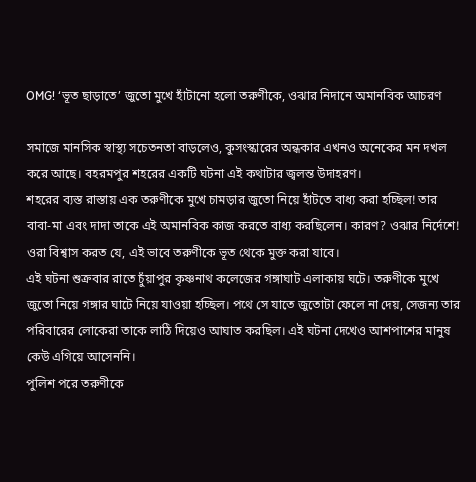OMG! ‘ভূত ছাড়াতে’ জুতো মুখে হাঁটানো হলো তরুণীকে, ওঝার নিদানে অমানবিক আচরণ

সমাজে মানসিক স্বাস্থ্য সচেতনতা বাড়লেও, কুসংস্কারের অন্ধকার এখনও অনেকের মন দখল করে আছে। বহরমপুর শহরের একটি ঘটনা এই কথাটার জ্বলন্ত উদাহরণ।
শহরের ব্যস্ত রাস্তায় এক তরুণীকে মুখে চামড়ার জুতো নিয়ে হাঁটতে বাধ্য করা হচ্ছিল! তার বাবা-মা এবং দাদা তাকে এই অমানবিক কাজ করতে বাধ্য করছিলেন। কারণ? ওঝার নির্দেশে! ওরা বিশ্বাস করত যে, এই ভাবে তরুণীকে ভূত থেকে মুক্ত করা যাবে।
এই ঘটনা শুক্রবার রাতে চুঁয়াপুর কৃষ্ণনাথ কলেজের গঙ্গাঘাট এলাকায় ঘটে। তরুণীকে মুখে জুতো নিয়ে গঙ্গার ঘাটে নিয়ে যাওয়া হচ্ছিল। পথে সে যাতে জুতোটা ফেলে না দেয়, সেজন্য তার পরিবারের লোকেরা তাকে লাঠি দিয়েও আঘাত করছিল। এই ঘটনা দেখেও আশপাশের মানুষ কেউ এগিয়ে আসেননি।
পুলিশ পরে তরুণীকে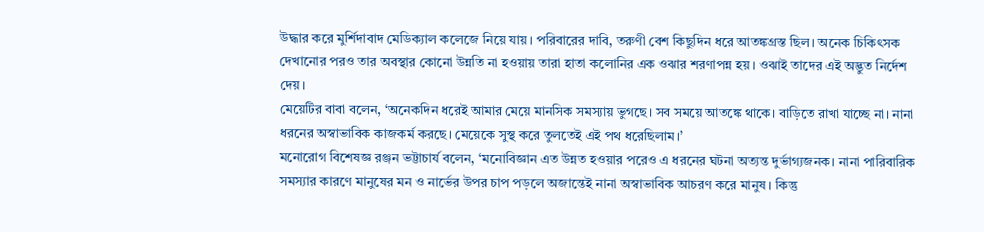উদ্ধার করে মুর্শিদাবাদ মেডিক্যাল কলেজে নিয়ে যায়। পরিবারের দাবি, তরুণী বেশ কিছুদিন ধরে আতঙ্কগ্রস্ত ছিল। অনেক চিকিৎসক দেখানোর পরও তার অবস্থার কোনো উন্নতি না হওয়ায় তারা হাতা কলোনির এক ওঝার শরণাপন্ন হয়। ওঝাই তাদের এই অদ্ভুত নির্দেশ দেয়।
মেয়েটির বাবা বলেন, ‘অনেকদিন ধরেই আমার মেয়ে মানসিক সমস্যায় ভুগছে। সব সময়ে আতঙ্কে থাকে। বাড়িতে রাখা যাচ্ছে না। নানা ধরনের অস্বাভাবিক কাজকর্ম করছে। মেয়েকে সুস্থ করে তুলতেই এই পথ ধরেছিলাম।’
মনোরোগ বিশেষজ্ঞ রঞ্জন ভট্টাচার্য বলেন, ‘মনোবিজ্ঞান এত উন্নত হওয়ার পরেও এ ধরনের ঘটনা অত্যন্ত দুর্ভাগ্যজনক। নানা পারিবারিক সমস্যার কারণে মানুষের মন ও নার্ভের উপর চাপ পড়লে অজান্তেই নানা অস্বাভাবিক আচরণ করে মানুষ। কিন্তু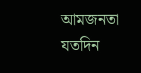আমজনতা যতদিন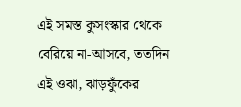এই সমস্ত কুসংস্কার থেকে বেরিয়ে না-আসবে, ততদিন এই ওঝা, ঝাড়ফুঁকের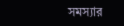সমস্যার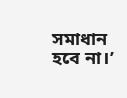সমাধান হবে না।’